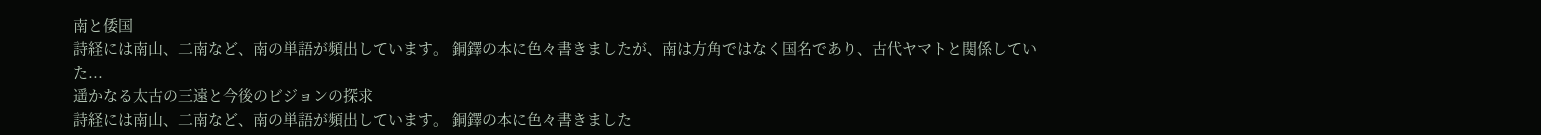南と倭国
詩経には南山、二南など、南の単語が頻出しています。 銅鐸の本に色々書きましたが、南は方角ではなく国名であり、古代ヤマトと関係していた...
遥かなる太古の三遠と今後のビジョンの探求
詩経には南山、二南など、南の単語が頻出しています。 銅鐸の本に色々書きました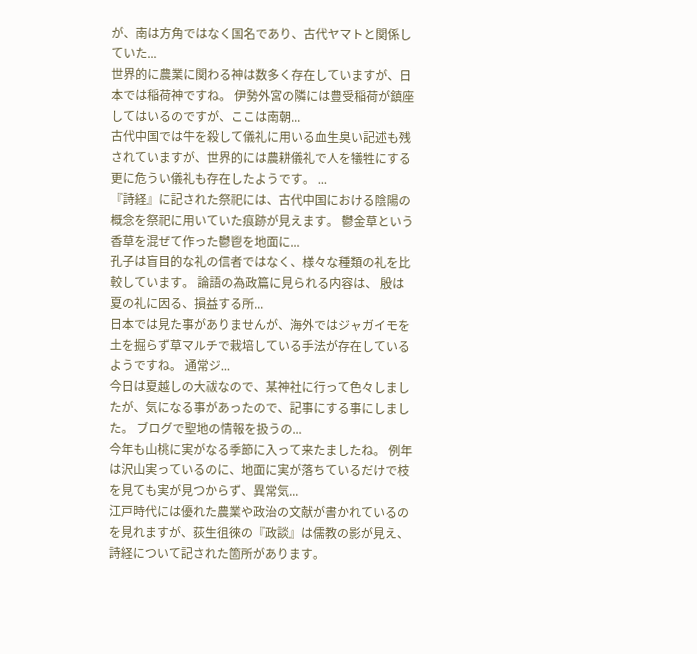が、南は方角ではなく国名であり、古代ヤマトと関係していた...
世界的に農業に関わる神は数多く存在していますが、日本では稲荷神ですね。 伊勢外宮の隣には豊受稲荷が鎮座してはいるのですが、ここは南朝...
古代中国では牛を殺して儀礼に用いる血生臭い記述も残されていますが、世界的には農耕儀礼で人を犠牲にする更に危うい儀礼も存在したようです。 ...
『詩経』に記された祭祀には、古代中国における陰陽の概念を祭祀に用いていた痕跡が見えます。 鬱金草という香草を混ぜて作った鬱鬯を地面に...
孔子は盲目的な礼の信者ではなく、様々な種類の礼を比較しています。 論語の為政篇に見られる内容は、 殷は夏の礼に因る、損益する所...
日本では見た事がありませんが、海外ではジャガイモを土を掘らず草マルチで栽培している手法が存在しているようですね。 通常ジ...
今日は夏越しの大祓なので、某神社に行って色々しましたが、気になる事があったので、記事にする事にしました。 ブログで聖地の情報を扱うの...
今年も山桃に実がなる季節に入って来たましたね。 例年は沢山実っているのに、地面に実が落ちているだけで枝を見ても実が見つからず、異常気...
江戸時代には優れた農業や政治の文献が書かれているのを見れますが、荻生徂徠の『政談』は儒教の影が見え、詩経について記された箇所があります。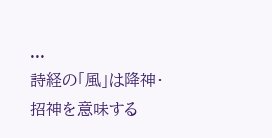...
詩経の「風」は降神・招神を意味する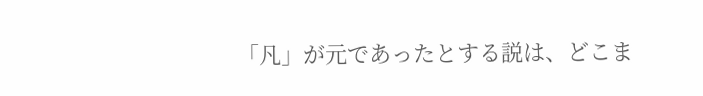「凡」が元であったとする説は、どこま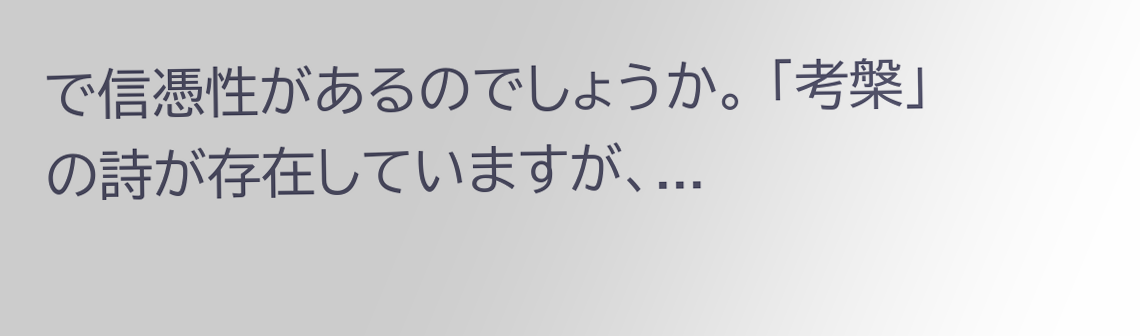で信憑性があるのでしょうか。 「考槃」の詩が存在していますが、...